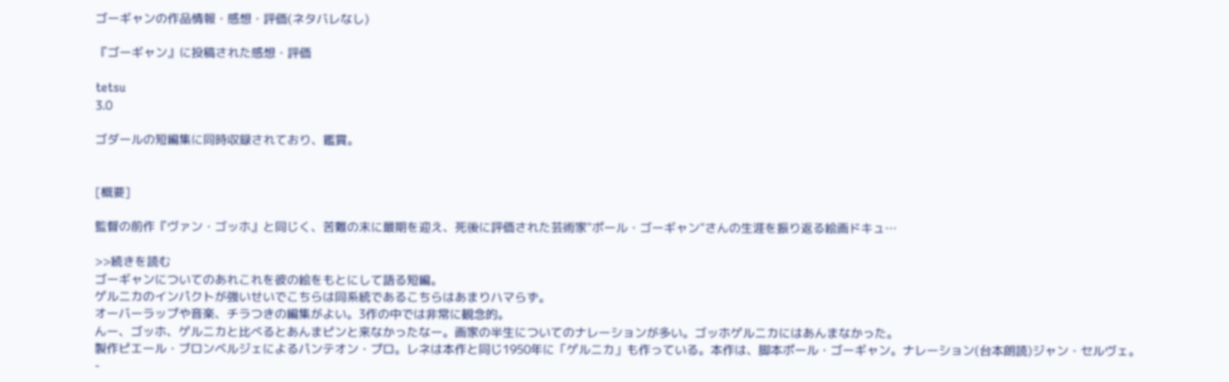ゴーギャンの作品情報・感想・評価(ネタバレなし)

『ゴーギャン』に投稿された感想・評価

tetsu
3.0

ゴダールの短編集に同時収録されており、鑑賞。


[概要]

監督の前作『ヴァン・ゴッホ』と同じく、苦難の末に最期を迎え、死後に評価された芸術家"ポール・ゴーギャン"さんの生涯を振り返る絵画ドキュ…

>>続きを読む
ゴーギャンについてのあれこれを彼の絵をもとにして語る短編。
ゲルニカのインパクトが強いせいでこちらは同系統であるこちらはあまりハマらず。
オーバーラップや音楽、チラつきの編集がよい。3作の中では非常に観念的。
んー、ゴッホ、ゲルニカと比べるとあんまピンと来なかったなー。画家の半生についてのナレーションが多い。ゴッホゲルニカにはあんまなかった。
製作ピエール・ブロンベルジェによるパンテオン・プロ。レネは本作と同じ1950年に「ゲルニカ」も作っている。本作は、脚本ポール・ゴーギャン。ナレーション(台本朗読)ジャン・セルヴェ。
-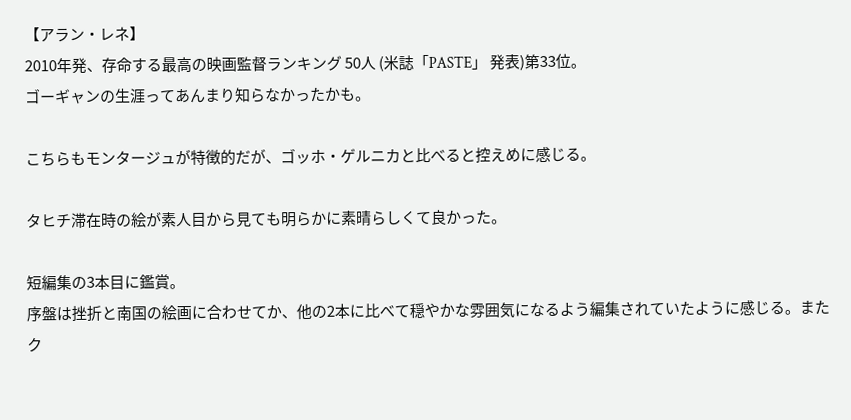【アラン・レネ】
2010年発、存命する最高の映画監督ランキング 50人 (米誌「PASTE」 発表)第33位。
ゴーギャンの生涯ってあんまり知らなかったかも。

こちらもモンタージュが特徴的だが、ゴッホ・ゲルニカと比べると控えめに感じる。

タヒチ滞在時の絵が素人目から見ても明らかに素晴らしくて良かった。

短編集の3本目に鑑賞。
序盤は挫折と南国の絵画に合わせてか、他の2本に比べて穏やかな雰囲気になるよう編集されていたように感じる。またク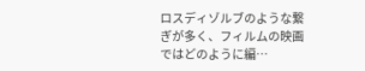ロスディゾルブのような繋ぎが多く、フィルムの映画ではどのように編…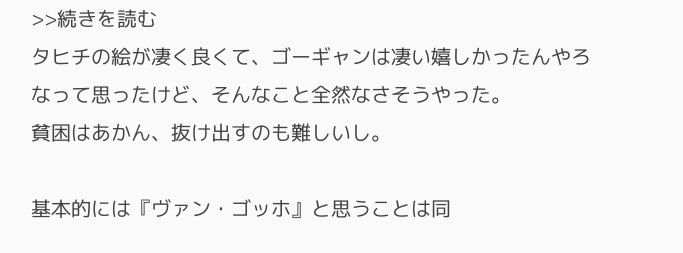>>続きを読む
タヒチの絵が凄く良くて、ゴーギャンは凄い嬉しかったんやろなって思ったけど、そんなこと全然なさそうやった。
貧困はあかん、抜け出すのも難しいし。

基本的には『ヴァン・ゴッホ』と思うことは同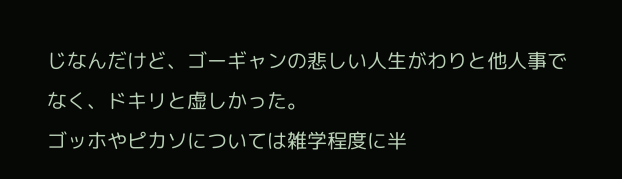じなんだけど、ゴーギャンの悲しい人生がわりと他人事でなく、ドキリと虚しかった。
ゴッホやピカソについては雑学程度に半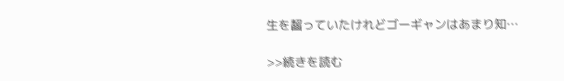生を齧っていたけれどゴーギャンはあまり知…

>>続きを読む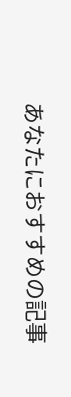あなたにおすすめの記事